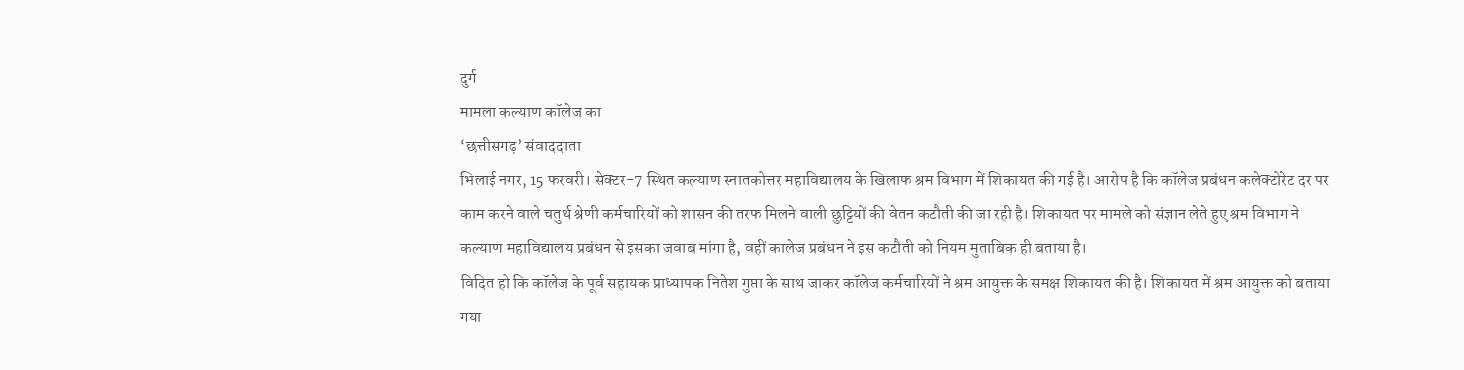दुर्ग
मामला कल्याण कॉलेज का
‘छत्तीसगढ़’ संवाददाता
भिलाई नगर, 15 फरवरी। सेक्टर-7 स्थित कल्याण स्नातकोत्तर महाविद्यालय के खिलाफ श्रम विभाग में शिकायत की गई है। आरोप है कि कॉलेज प्रबंधन कलेक्टोरेट दर पर काम करने वाले चतुर्थ श्रेणी कर्मचारियों को शासन की तरफ मिलने वाली छुट्टियों की वेतन कटौती की जा रही है। शिकायत पर मामले को संज्ञान लेते हुए श्रम विभाग ने कल्याण महाविद्यालय प्रबंधन से इसका जवाब मांगा है, वहीं कालेज प्रबंधन ने इस कटौती को नियम मुताबिक ही बताया है।
विदित हो कि कॉलेज के पूर्व सहायक प्राध्यापक नितेश गुप्ता के साथ जाकर कॉलेज कर्मचारियों ने श्रम आयुक्त के समक्ष शिकायत की है। शिकायत में श्रम आयुक्त को बताया गया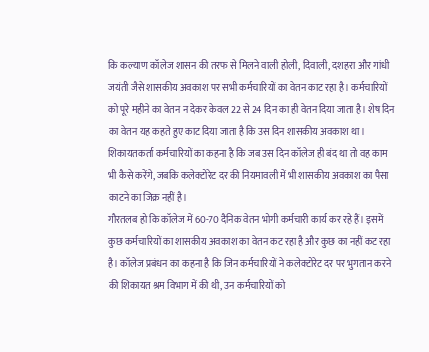कि कल्याण कॉलेज शासन की तरफ से मिलने वाली होली, दिवाली, दशहरा और गांधी जयंती जैसे शासकीय अवकाश पर सभी कर्मचारियों का वेतन काट रहा है। कर्मचारियों को पूरे महीने का वेतन न देकर केवल 22 से 24 दिन का ही वेतन दिया जाता है। शेष दिन का वेतन यह कहते हुए काट दिया जाता है कि उस दिन शासकीय अवकाश था।
शिकायतकर्ता कर्मचारियों का कहना है कि जब उस दिन कॉलेज ही बंद था तो वह काम भी कैसे करेंगे, जबकि कलेक्टोरेट दर की नियमावली में भी शासकीय अवकाश का पैसा काटने का जिक्र नहीं है।
गौरतलब हो कि कॉलेज में 60-70 दैनिक वेतन भोगी कर्मचारी कार्य कर रहे हैं। इसमें कुछ कर्मचारियों का शासकीय अवकाश का वेतन कट रहा है और कुछ का नहीं कट रहा है। कॉलेज प्रबंधन का कहना है कि जिन कर्मचारियों ने कलेक्टोरेट दर पर भुगतान करने की शिकायत श्रम विभाग में की थी, उन कर्मचारियों को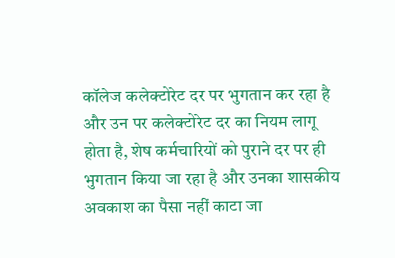कॉलेज कलेक्टोरेट दर पर भुगतान कर रहा है और उन पर कलेक्टोरेट दर का नियम लागू होता है, शेष कर्मचारियों को पुराने दर पर ही भुगतान किया जा रहा है और उनका शासकीय अवकाश का पैसा नहीं काटा जा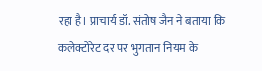रहा है। प्राचार्य डॉ. संतोष जैन ने बताया कि कलेक्टोरेट दर पर भुगतान नियम के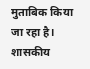मुताबिक किया जा रहा है। शासकीय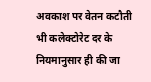अवकाश पर वेतन कटौती भी कलेक्टोरेट दर के नियमानुसार ही की जा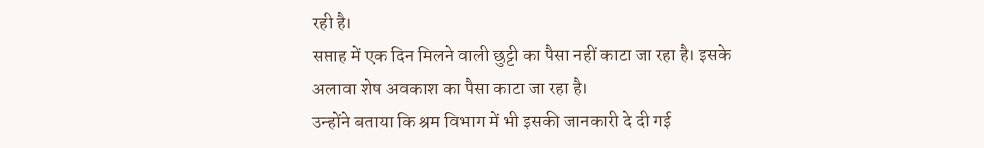रही है।
सप्ताह में एक दिन मिलने वाली छुट्टी का पैसा नहीं काटा जा रहा है। इसके अलावा शेष अवकाश का पैसा काटा जा रहा है।
उन्होंने बताया कि श्रम विभाग में भी इसकी जानकारी दे दी गई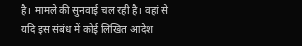है। मामले की सुनवाई चल रही है। वहां से यदि इस संबंध में कोई लिखित आदेश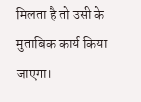मिलता है तो उसी के मुताबिक कार्य किया जाएगा।